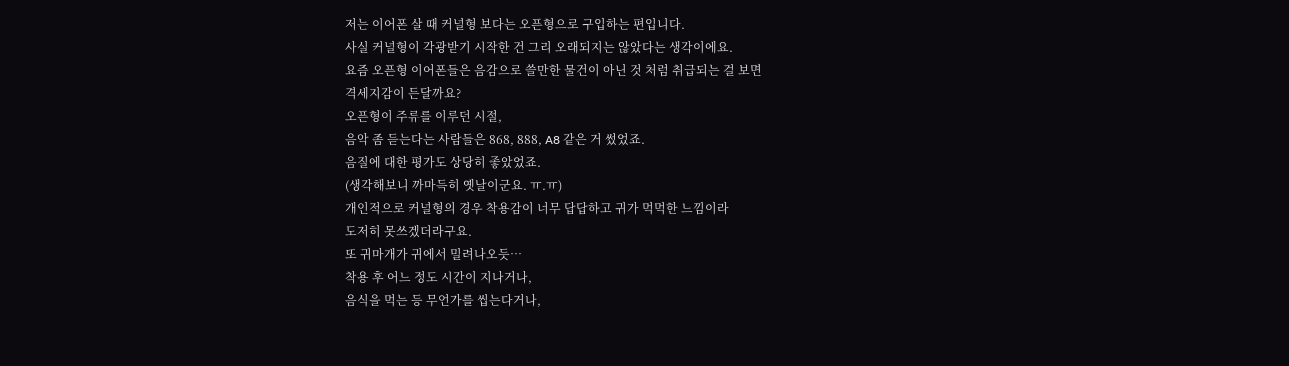저는 이어폰 살 때 커널형 보다는 오픈형으로 구입하는 편입니다.
사실 커널형이 각광받기 시작한 건 그리 오래되지는 않았다는 생각이에요.
요즘 오픈형 이어폰들은 음감으로 쓸만한 물건이 아닌 것 처럼 취급되는 걸 보면
격세지감이 든달까요?
오픈형이 주류를 이루던 시절,
음악 좀 듣는다는 사람들은 868, 888, A8 같은 거 썼었죠.
음질에 대한 평가도 상당히 좋았었죠.
(생각해보니 까마득히 옛날이군요. ㅠ.ㅠ)
개인적으로 커널형의 경우 착용감이 너무 답답하고 귀가 먹먹한 느낌이라
도저히 못쓰겠더라구요.
또 귀마개가 귀에서 밀려나오듯…
착용 후 어느 정도 시간이 지나거나,
음식을 먹는 등 무언가를 씹는다거나,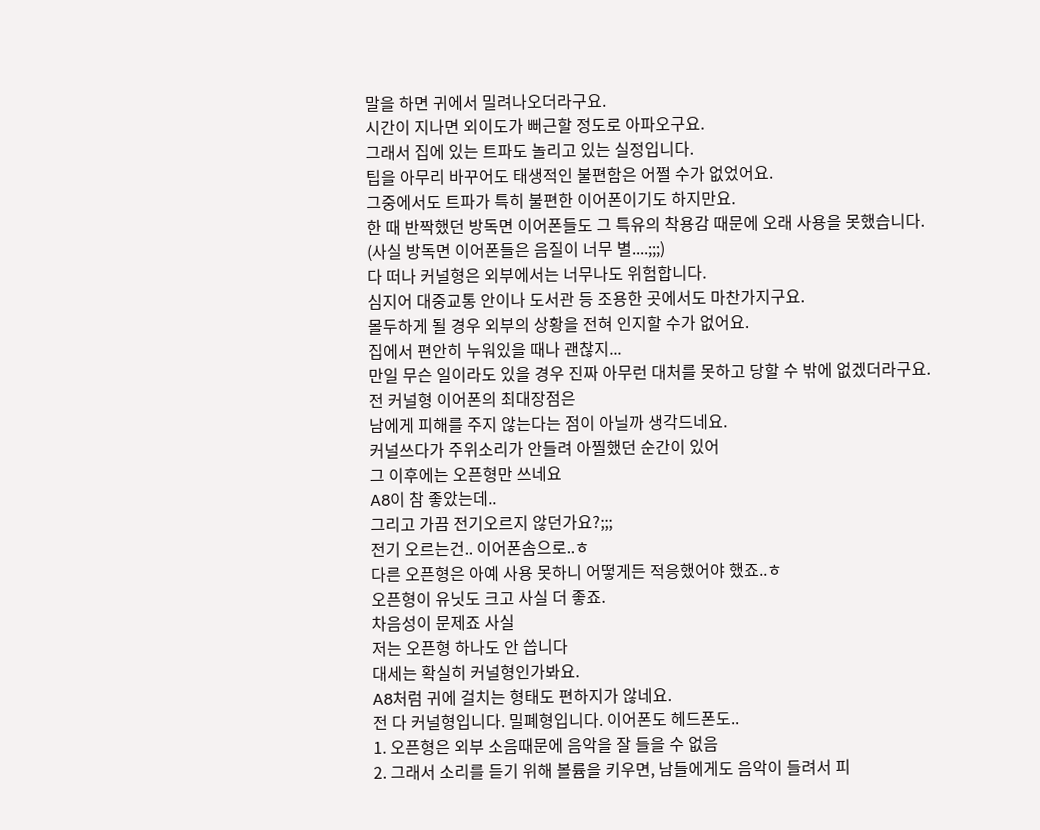말을 하면 귀에서 밀려나오더라구요.
시간이 지나면 외이도가 뻐근할 정도로 아파오구요.
그래서 집에 있는 트파도 놀리고 있는 실정입니다.
팁을 아무리 바꾸어도 태생적인 불편함은 어쩔 수가 없었어요.
그중에서도 트파가 특히 불편한 이어폰이기도 하지만요.
한 때 반짝했던 방독면 이어폰들도 그 특유의 착용감 때문에 오래 사용을 못했습니다.
(사실 방독면 이어폰들은 음질이 너무 별....;;;)
다 떠나 커널형은 외부에서는 너무나도 위험합니다.
심지어 대중교통 안이나 도서관 등 조용한 곳에서도 마찬가지구요.
몰두하게 될 경우 외부의 상황을 전혀 인지할 수가 없어요.
집에서 편안히 누워있을 때나 괜찮지...
만일 무슨 일이라도 있을 경우 진짜 아무런 대처를 못하고 당할 수 밖에 없겠더라구요.
전 커널형 이어폰의 최대장점은
남에게 피해를 주지 않는다는 점이 아닐까 생각드네요.
커널쓰다가 주위소리가 안들려 아찔했던 순간이 있어
그 이후에는 오픈형만 쓰네요
A8이 참 좋았는데..
그리고 가끔 전기오르지 않던가요?;;;
전기 오르는건.. 이어폰솜으로..ㅎ
다른 오픈형은 아예 사용 못하니 어떻게든 적응했어야 했죠..ㅎ
오픈형이 유닛도 크고 사실 더 좋죠.
차음성이 문제죠 사실
저는 오픈형 하나도 안 씁니다
대세는 확실히 커널형인가봐요.
A8처럼 귀에 걸치는 형태도 편하지가 않네요.
전 다 커널형입니다. 밀폐형입니다. 이어폰도 헤드폰도..
1. 오픈형은 외부 소음때문에 음악을 잘 들을 수 없음
2. 그래서 소리를 듣기 위해 볼륨을 키우면, 남들에게도 음악이 들려서 피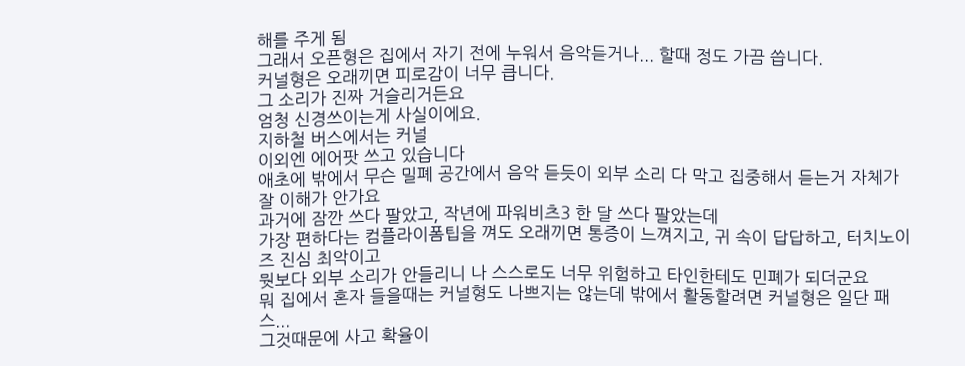해를 주게 됨
그래서 오픈형은 집에서 자기 전에 누워서 음악듣거나... 할때 정도 가끔 씁니다.
커널형은 오래끼면 피로감이 너무 큽니다.
그 소리가 진짜 거슬리거든요
엄청 신경쓰이는게 사실이에요.
지하철 버스에서는 커널
이외엔 에어팟 쓰고 있습니다
애초에 밖에서 무슨 밀폐 공간에서 음악 듣듯이 외부 소리 다 막고 집중해서 듣는거 자체가 잘 이해가 안가요
과거에 잠깐 쓰다 팔았고, 작년에 파워비츠3 한 달 쓰다 팔았는데
가장 편하다는 컴플라이폼팁을 껴도 오래끼면 통증이 느껴지고, 귀 속이 답답하고, 터치노이즈 진심 최악이고
뭣보다 외부 소리가 안들리니 나 스스로도 너무 위험하고 타인한테도 민폐가 되더군요
뭐 집에서 혼자 들을때는 커널형도 나쁘지는 않는데 밖에서 활동할려면 커널형은 일단 패스...
그것때문에 사고 확율이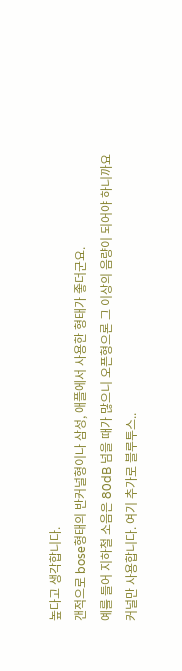높다고 생각합니다.
갠적으로 bose형태의 반커널형이나 삼성, 애플에서 사용한 형태가 좋더군요.
예를 들어 지하철 소음은 80dB 넘을 때가 많으니 오픈형으론 그 이상의 음량이 되어야 하니까요
커널만 사용합니다. 여기 추가로 블루투스..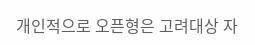개인적으로 오픈형은 고려대상 자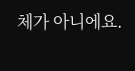체가 아니에요.